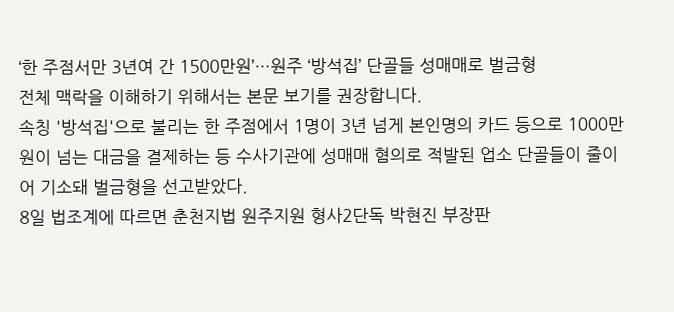‘한 주점서만 3년여 간 1500만원’…원주 ‘방석집’ 단골들 성매매로 벌금형
전체 맥락을 이해하기 위해서는 본문 보기를 권장합니다.
속칭 '방석집'으로 불리는 한 주점에서 1명이 3년 넘게 본인명의 카드 등으로 1000만원이 넘는 대금을 결제하는 등 수사기관에 성매매 혐의로 적발된 업소 단골들이 줄이어 기소돼 벌금형을 선고받았다.
8일 법조계에 따르면 춘천지법 원주지원 형사2단독 박현진 부장판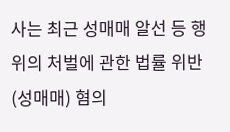사는 최근 성매매 알선 등 행위의 처벌에 관한 법률 위반(성매매) 혐의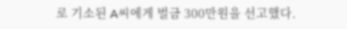로 기소된 A씨에게 벌금 300만원을 선고했다.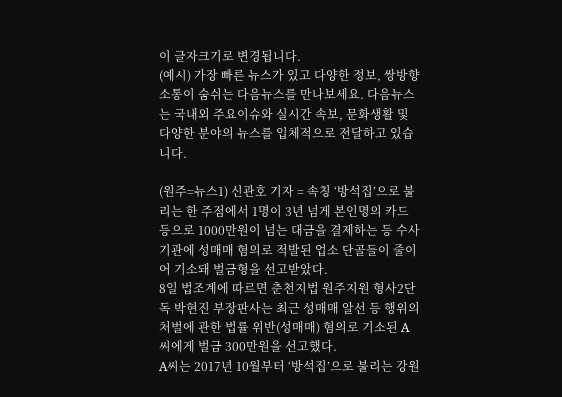이 글자크기로 변경됩니다.
(예시) 가장 빠른 뉴스가 있고 다양한 정보, 쌍방향 소통이 숨쉬는 다음뉴스를 만나보세요. 다음뉴스는 국내외 주요이슈와 실시간 속보, 문화생활 및 다양한 분야의 뉴스를 입체적으로 전달하고 있습니다.

(원주=뉴스1) 신관호 기자 = 속칭 ‘방석집’으로 불리는 한 주점에서 1명이 3년 넘게 본인명의 카드 등으로 1000만원이 넘는 대금을 결제하는 등 수사기관에 성매매 혐의로 적발된 업소 단골들이 줄이어 기소돼 벌금형을 선고받았다.
8일 법조계에 따르면 춘천지법 원주지원 형사2단독 박현진 부장판사는 최근 성매매 알선 등 행위의 처벌에 관한 법률 위반(성매매) 혐의로 기소된 A씨에게 벌금 300만원을 선고했다.
A씨는 2017년 10월부터 ‘방석집’으로 불리는 강원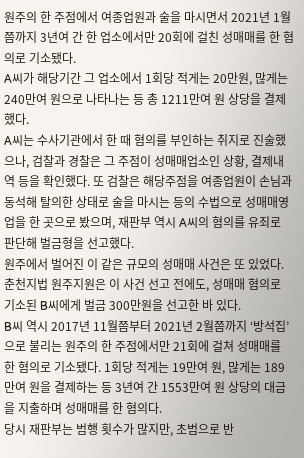원주의 한 주점에서 여종업원과 술을 마시면서 2021년 1월쯤까지 3년여 간 한 업소에서만 20회에 걸친 성매매를 한 혐의로 기소됐다.
A씨가 해당기간 그 업소에서 1회당 적게는 20만원, 많게는 240만여 원으로 나타나는 등 총 1211만여 원 상당을 결제했다.
A씨는 수사기관에서 한 때 혐의를 부인하는 취지로 진술했으나, 검찰과 경찰은 그 주점이 성매매업소인 상황, 결제내역 등을 확인했다. 또 검찰은 해당주점을 여종업원이 손님과 동석해 탈의한 상태로 술을 마시는 등의 수법으로 성매매영업을 한 곳으로 봤으며, 재판부 역시 A씨의 혐의를 유죄로 판단해 벌금형을 선고했다.
원주에서 벌어진 이 같은 규모의 성매매 사건은 또 있었다. 춘천지법 원주지원은 이 사건 선고 전에도, 성매매 혐의로 기소된 B씨에게 벌금 300만원을 선고한 바 있다.
B씨 역시 2017년 11월쯤부터 2021년 2월쯤까지 ‘방석집’으로 불리는 원주의 한 주점에서만 21회에 걸쳐 성매매를 한 혐의로 기소됐다. 1회당 적게는 19만여 원, 많게는 189만여 원을 결제하는 등 3년여 간 1553만여 원 상당의 대금을 지출하며 성매매를 한 혐의다.
당시 재판부는 범행 횟수가 많지만, 초범으로 반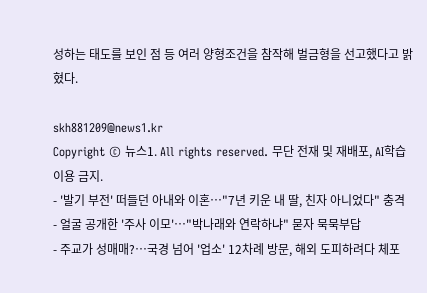성하는 태도를 보인 점 등 여러 양형조건을 참작해 벌금형을 선고했다고 밝혔다.

skh881209@news1.kr
Copyright © 뉴스1. All rights reserved. 무단 전재 및 재배포, AI학습 이용 금지.
- '발기 부전' 떠들던 아내와 이혼…"7년 키운 내 딸, 친자 아니었다" 충격
- 얼굴 공개한 '주사 이모'…"박나래와 연락하냐" 묻자 묵묵부답
- 주교가 성매매?…국경 넘어 '업소' 12차례 방문, 해외 도피하려다 체포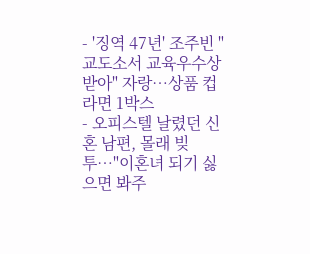- '징역 47년' 조주빈 "교도소서 교육우수상 받아" 자랑…상품 컵라면 1박스
- 오피스텔 날렸던 신혼 남편, 몰래 빚투…"이혼녀 되기 싫으면 봐주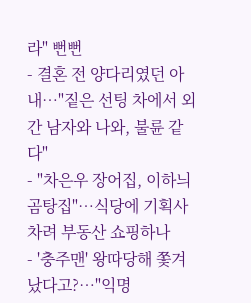라" 뻔뻔
- 결혼 전 양다리였던 아내…"짙은 선팅 차에서 외간 남자와 나와, 불륜 같다"
- "차은우 장어집, 이하늬 곰탕집"…식당에 기획사 차려 부동산 쇼핑하나
- '충주맨' 왕따당해 쫓겨났다고?…"익명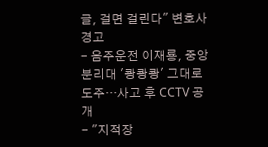글, 걸면 걸린다" 변호사 경고
- 음주운전 이재룡, 중앙분리대 '쾅쾅쾅' 그대로 도주…사고 후 CCTV 공개
- "지적장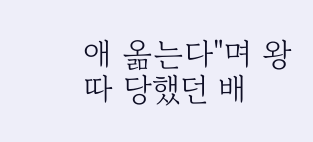애 옮는다"며 왕따 당했던 배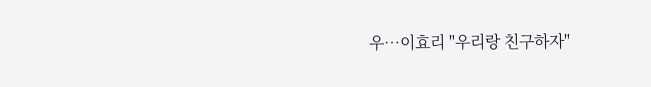우…이효리 "우리랑 친구하자"